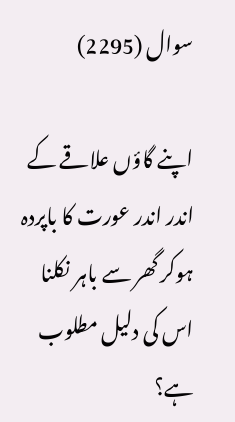سوال (2295)

اپنے گاؤں علاقے کے اندر اندر عورت کا باپردہ ہوکر گھر سے باہر نکلنا اس کی دلیل مطلوب ہے؟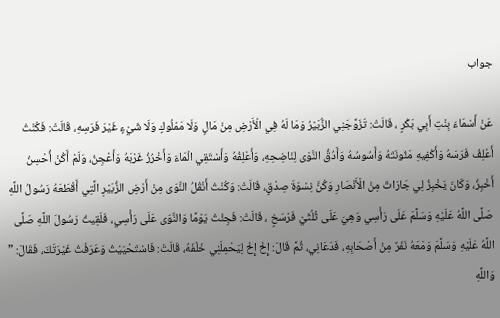جواب

عَنْ أَسْمَاءَ بِنْتِ أَبِي بَكْرٍ ، قَالَتْ: تَزَوَّجَنِي الزُّبَيْرُ وَمَا لَهُ فِي الْأَرْضِ مِنْ مَالٍ وَلَا مَمْلُوكٍ وَلَا شَيْءٍ غَيْرَ فَرَسِهِ، قَالَتْ: فَكُنْتُ أَعْلِفُ فَرَسَهُ وَأَكْفِيهِ مَئُونَتَهُ وَأَسُوسُهُ وَأَدُقُّ النَّوَى لِنَاضِحِهِ، وَأَعْلِفُهُ وَأَسْتَقِي الْمَاءَ وَأَخْرُزُ غَرْبَهُ وَأَعْجِنُ، وَلَمْ أَكُنْ أُحْسِنُ أَخْبِزُ، وَكَانَ يَخْبِزُ لِي جَارَاتٌ مِنْ الْأَنْصَارِ وَكُنَّ نِسْوَةَ صِدْقٍ، قَالَتْ: وَكُنْتُ أَنْقُلُ النَّوَى مِنْ أَرْضِ الزُّبَيْرِ الَّتِي أَقْطَعَهُ رَسُولُ اللَّهِ صَلَّى اللَّهُ عَلَيْهِ وَسَلَّمَ عَلَى رَأْسِي وَهِيَ عَلَى ثُلُثَيْ فَرْسَخٍ ، قَالَتْ: فَجِئْتُ يَوْمًا وَالنَّوَى عَلَى رَأْسِي، فَلَقِيتُ رَسُولَ اللَّهِ صَلَّى اللَّهُ عَلَيْهِ وَسَلَّمَ وَمَعَهُ نَفَرٌ مِنْ أَصْحَابِهِ، فَدَعَانِي، ثُمَّ قَالَ: إِخْ إِخْ لِيَحْمِلَنِي خَلْفَهُ، قَالَتْ: فَاسْتَحْيَيْتُ وَعَرَفْتُ غَيْرَتَكَ، فَقَالَ: ” وَاللَّهِ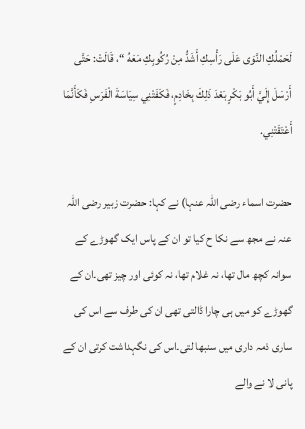لَحَمْلُكِ النَّوَى عَلَى رَأْسِكِ أَشَدُّ مِنْ رُكُوبِكِ مَعَهُ “، قَالَتْ: حَتَّى أَرْسَلَ إِلَيَّ أَبُو بَكْرٍ بَعْدَ ذَلِكَ بِخَادِمٍ، فَكَفَتْنِي سِيَاسَةَ الْفَرَسِ فَكَأَنَّمَا أَعْتَقَتْنِي.

حضرت اسماء رضی اللہ عنہا) نے کہا: حضرت زبیر رضی اللہ عنہ نے مجھ سے نکا ح کیا تو ان کے پاس ایک گھوڑے کے سوانہ کچھ مال تھا، نہ غلام تھا، نہ کوئی اور چیز تھی۔ان کے گھوڑے کو میں ہی چارا ڈالتی تھی ان کی طرف سے اس کی ساری ذمہ داری میں سنبھا لتی۔اس کی نگہداشت کرتی ان کے پانی لا نے والے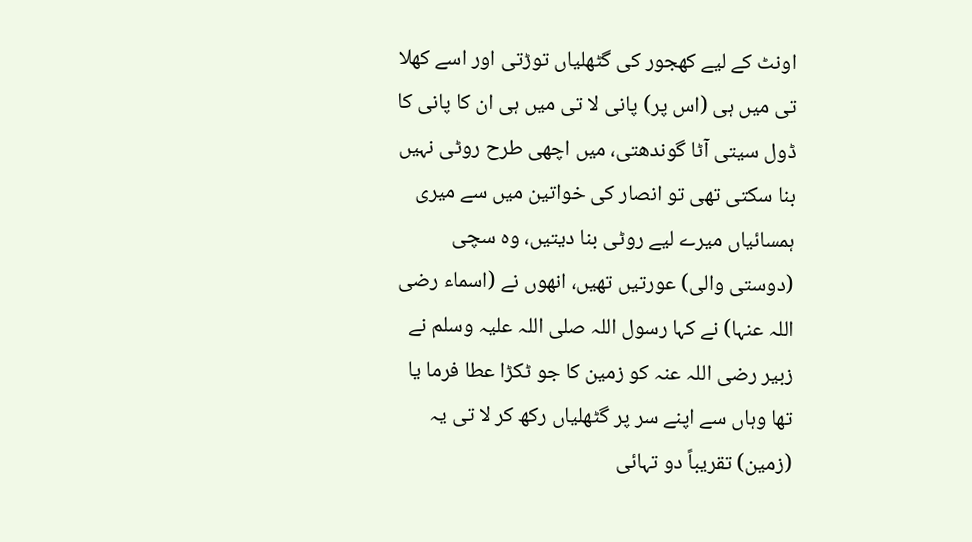اونٹ کے لیے کھجور کی گٹھلیاں توڑتی اور اسے کھلا تی میں ہی (اس پر) پانی لا تی میں ہی ان کا پانی کا ڈول سیتی آٹا گوندھتی، میں اچھی طرح روٹی نہیں بنا سکتی تھی تو انصار کی خواتین میں سے میری ہمسائیاں میرے لیے روٹی بنا دیتیں، وہ سچی (دوستی والی) عورتیں تھیں، انھوں نے (اسماء رضی اللہ عنہا) نے کہا رسول اللہ صلی اللہ علیہ وسلم نے زبیر رضی اللہ عنہ کو زمین کا جو ٹکڑا عطا فرما یا تھا وہاں سے اپنے سر پر گٹھلیاں رکھ کر لا تی یہ (زمین) تقریباً دو تہائی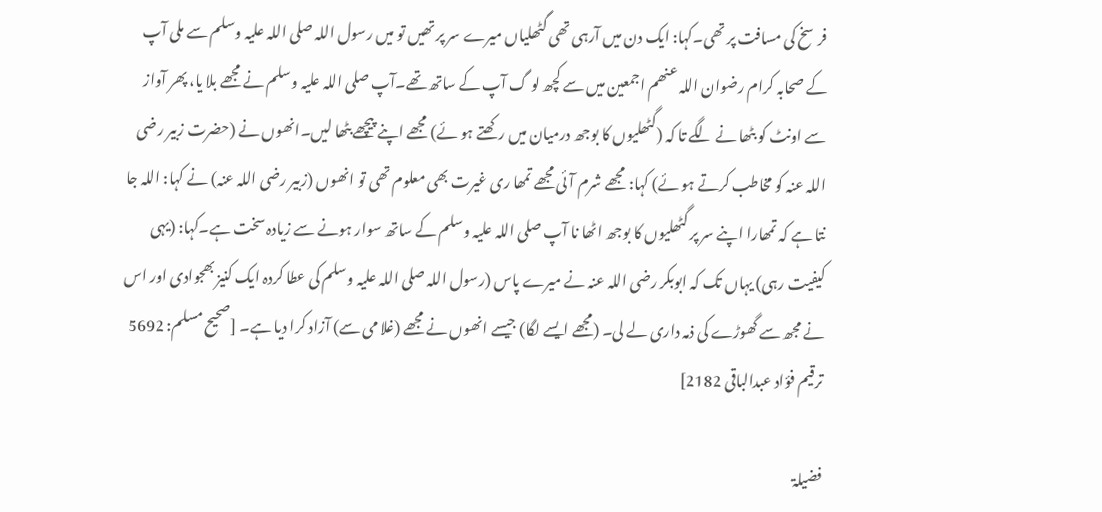فرسخ کی مسافت پر تھی۔کہا: ایک دن میں آرہی تھی گٹھلیاں میرے سر پر تھیں تو میں رسول اللہ صلی اللہ علیہ وسلم سے ملی آپ کے صحابہ کرام رضوان اللہ عنھم اجمعین میں سے کچھ لو گ آپ کے ساتھ تھے۔آپ صلی اللہ علیہ وسلم نے مجھے بلا یا، پھر آواز سے اونٹ کو بٹھا نے لگے تا کہ (گٹھلیوں کا بوجھ درمیان میں رکھتے ہو ئے) مجھے اپنے پیچھے بٹھا لیں۔انھوں نے (حضرت زبیر رضی اللہ عنہ کو مخاطب کرتے ہو ئے) کہا: مجھے شرم آئی مجھے تمھا ری غیرت بھی معلوم تھی تو انھوں (زبیر رضی اللہ عنہ) نے کہا: اللہ جا نتا ہے کہ تمھارا اپنے سر پر گٹھلیوں کا بوجھ اٹھا نا آپ صلی اللہ علیہ وسلم کے ساتھ سوار ہونے سے زیادہ سخت ہے۔کہا: (یہی کیفیت رہی) یہاں تک کہ ابوبکر رضی اللہ عنہ نے میرے پاس (رسول اللہ صلی اللہ علیہ وسلم کی عطا کردہ ایک کنیز بھجوادی اور اس نے مجھ سے گھوڑے کی ذمہ داری لے لی۔ (مجھے ایسے لگا) جیسے انھوں نے مجھے (غلا می سے) آزاد کرا دیا ہے۔ [صحیح مسلم: 5692 ترقیم فؤاد عبدالباقی 2182]

فضیلۃ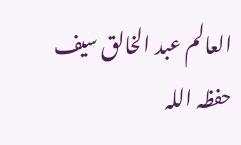العالم عبد الخالق سیف حفظہ اللہ